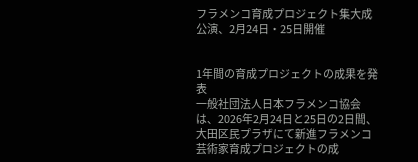フラメンコ育成プロジェクト集大成公演、2月24日・25日開催


1年間の育成プロジェクトの成果を発表
一般社団法人日本フラメンコ協会は、2026年2月24日と25日の2日間、大田区民プラザにて新進フラメンコ芸術家育成プロジェクトの成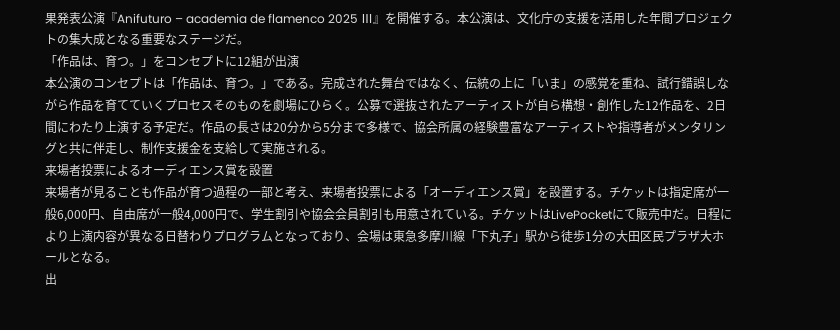果発表公演『Anifuturo – academia de flamenco 2025 Ⅲ』を開催する。本公演は、文化庁の支援を活用した年間プロジェクトの集大成となる重要なステージだ。
「作品は、育つ。」をコンセプトに12組が出演
本公演のコンセプトは「作品は、育つ。」である。完成された舞台ではなく、伝統の上に「いま」の感覚を重ね、試行錯誤しながら作品を育てていくプロセスそのものを劇場にひらく。公募で選抜されたアーティストが自ら構想・創作した12作品を、2日間にわたり上演する予定だ。作品の長さは20分から5分まで多様で、協会所属の経験豊富なアーティストや指導者がメンタリングと共に伴走し、制作支援金を支給して実施される。
来場者投票によるオーディエンス賞を設置
来場者が見ることも作品が育つ過程の一部と考え、来場者投票による「オーディエンス賞」を設置する。チケットは指定席が一般6,000円、自由席が一般4,000円で、学生割引や協会会員割引も用意されている。チケットはLivePocketにて販売中だ。日程により上演内容が異なる日替わりプログラムとなっており、会場は東急多摩川線「下丸子」駅から徒歩1分の大田区民プラザ大ホールとなる。
出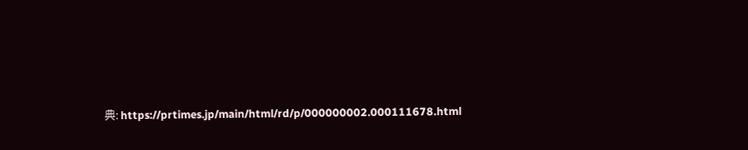典: https://prtimes.jp/main/html/rd/p/000000002.000111678.html